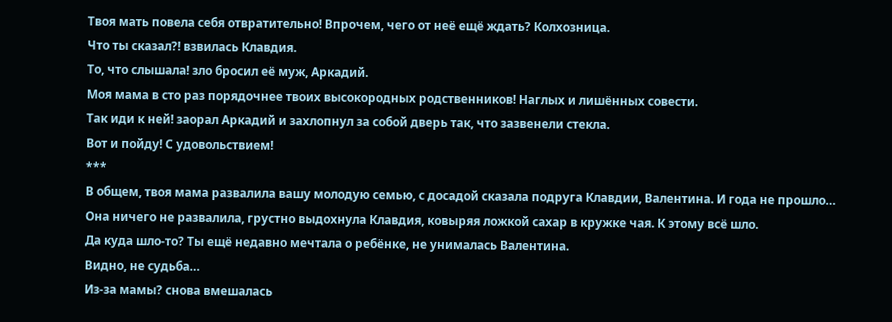Твоя мать повела себя отвратительно! Впрочем, чего от неё ещё ждать? Колхозница.
Что ты сказал?! взвилась Клавдия.
То, что слышала! зло бросил её муж, Аркадий.
Моя мама в сто раз порядочнее твоих высокородных родственников! Наглых и лишённых совести.
Так иди к ней! заорал Аркадий и захлопнул за собой дверь так, что зазвенели стекла.
Вот и пойду! С удовольствием!
***
В общем, твоя мама развалила вашу молодую семью, с досадой сказала подруга Клавдии, Валентина. И года не прошло…
Она ничего не развалила, грустно выдохнула Клавдия, ковыряя ложкой сахар в кружке чая. К этому всё шло.
Да куда шло-то? Ты ещё недавно мечтала о ребёнке, не унималась Валентина.
Видно, не судьба…
Из-за мамы? снова вмешалась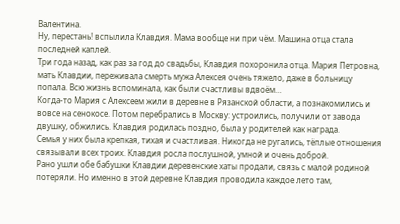Валентина.
Ну, перестань! вспылила Клавдия. Мама вообще ни при чём. Машина отца стала последней каплей.
Три года назад, как раз за год до свадьбы, Клавдия похоронила отца. Мария Петровна, мать Клавдии, переживала смерть мужа Алексея очень тяжело, даже в больницу попала. Всю жизнь вспоминала, как были счастливы вдвоём…
Когда-то Мария с Алексеем жили в деревне в Рязанской области, а познакомились и вовсе на сенокосе. Потом перебрались в Москву: устроились, получили от завода двушку, обжились. Клавдия родилась поздно, была у родителей как награда.
Семья у них была крепкая, тихая и счастливая. Никогда не ругались, тёплые отношения связывали всех троих. Клавдия росла послушной, умной и очень доброй.
Рано ушли обе бабушки Клавдии деревенские хаты продали, связь с малой родиной потеряли. Но именно в этой деревне Клавдия проводила каждое лето там,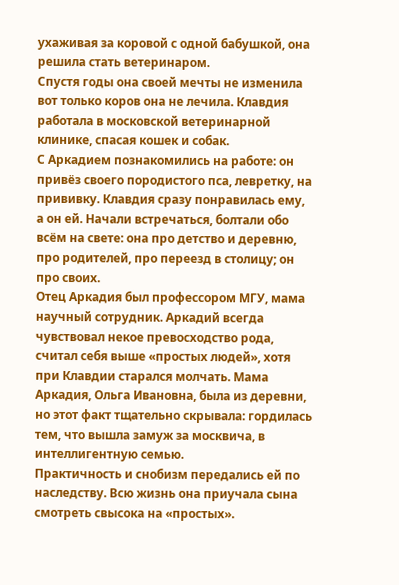ухаживая за коровой с одной бабушкой, она решила стать ветеринаром.
Спустя годы она своей мечты не изменила вот только коров она не лечила. Клавдия работала в московской ветеринарной клинике, спасая кошек и собак.
С Аркадием познакомились на работе: он привёз своего породистого пса, левретку, на прививку. Клавдия сразу понравилась ему, а он ей. Начали встречаться, болтали обо всём на свете: она про детство и деревню, про родителей, про переезд в столицу; он про своих.
Отец Аркадия был профессором МГУ, мама научный сотрудник. Аркадий всегда чувствовал некое превосходство рода, считал себя выше «простых людей», хотя при Клавдии старался молчать. Мама Аркадия, Ольга Ивановна, была из деревни, но этот факт тщательно скрывала: гордилась тем, что вышла замуж за москвича, в интеллигентную семью.
Практичность и снобизм передались ей по наследству. Всю жизнь она приучала сына смотреть свысока на «простых».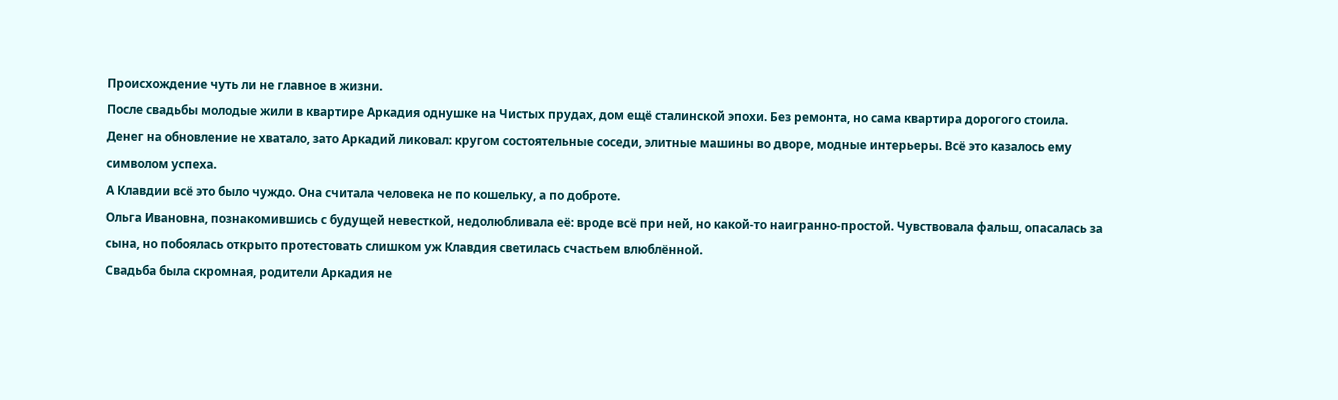Происхождение чуть ли не главное в жизни.
После свадьбы молодые жили в квартире Аркадия однушке на Чистых прудах, дом ещё сталинской эпохи. Без ремонта, но сама квартира дорогого стоила. Денег на обновление не хватало, зато Аркадий ликовал: кругом состоятельные соседи, элитные машины во дворе, модные интерьеры. Всё это казалось ему символом успеха.
А Клавдии всё это было чуждо. Она считала человека не по кошельку, а по доброте.
Ольга Ивановна, познакомившись с будущей невесткой, недолюбливала её: вроде всё при ней, но какой-то наигранно-простой. Чувствовала фальш, опасалась за сына, но побоялась открыто протестовать слишком уж Клавдия светилась счастьем влюблённой.
Свадьба была скромная, родители Аркадия не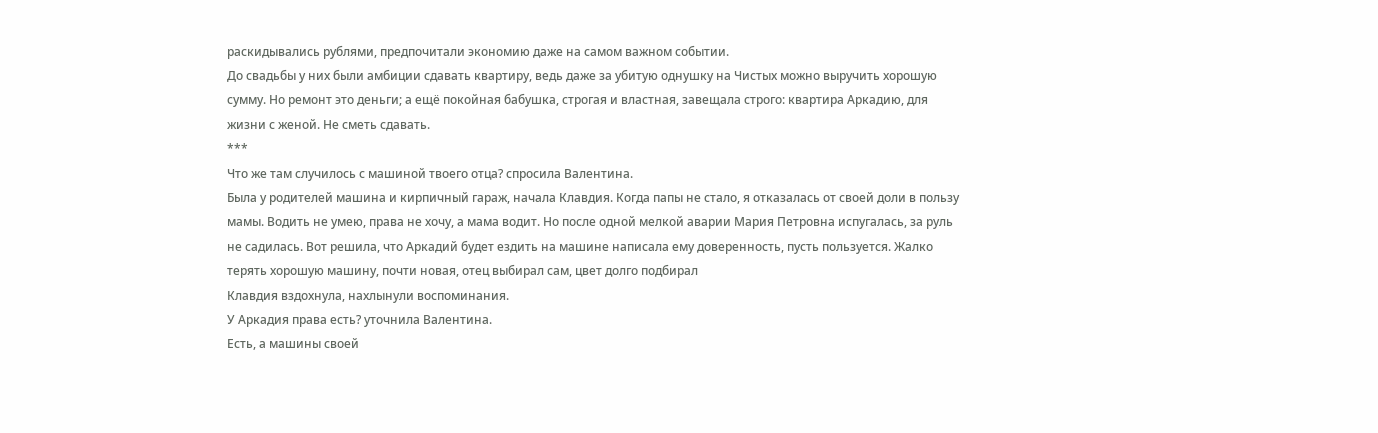раскидывались рублями, предпочитали экономию даже на самом важном событии.
До свадьбы у них были амбиции сдавать квартиру, ведь даже за убитую однушку на Чистых можно выручить хорошую сумму. Но ремонт это деньги; а ещё покойная бабушка, строгая и властная, завещала строго: квартира Аркадию, для жизни с женой. Не сметь сдавать.
***
Что же там случилось с машиной твоего отца? спросила Валентина.
Была у родителей машина и кирпичный гараж, начала Клавдия. Когда папы не стало, я отказалась от своей доли в пользу мамы. Водить не умею, права не хочу, а мама водит. Но после одной мелкой аварии Мария Петровна испугалась, за руль не садилась. Вот решила, что Аркадий будет ездить на машине написала ему доверенность, пусть пользуется. Жалко терять хорошую машину, почти новая, отец выбирал сам, цвет долго подбирал
Клавдия вздохнула, нахлынули воспоминания.
У Аркадия права есть? уточнила Валентина.
Есть, а машины своей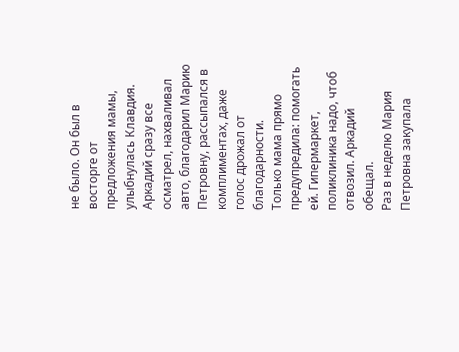не было. Он был в восторге от предложения мамы, улыбнулась Клавдия.
Аркадий сразу все осматрел, нахваливал авто, благодарил Марию Петровну, рассыпался в комплиментах, даже голос дрожал от благодарности.
Только мама прямо предупредила: помогать ей. Гипермаркет, поликлиника надо, чтоб отвозил. Аркадий обещал.
Раз в неделю Мария Петровна закупала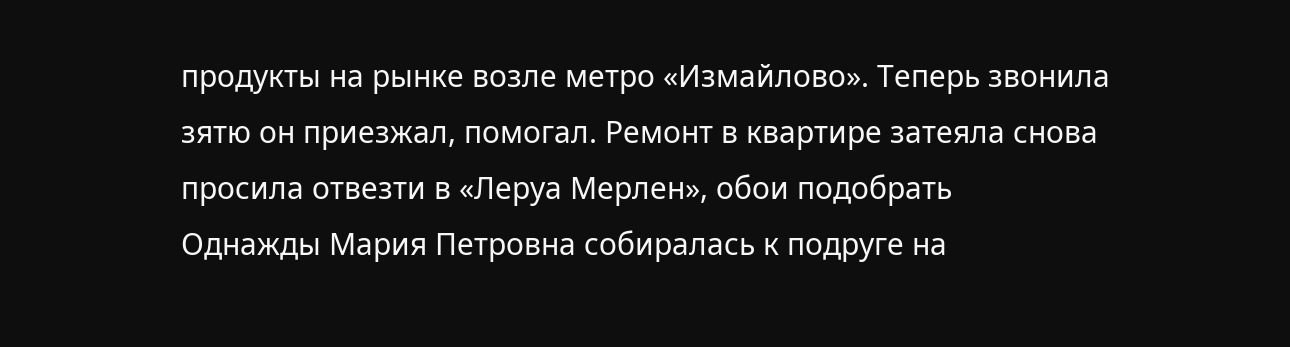продукты на рынке возле метро «Измайлово». Теперь звонила зятю он приезжал, помогал. Ремонт в квартире затеяла снова просила отвезти в «Леруа Мерлен», обои подобрать
Однажды Мария Петровна собиралась к подруге на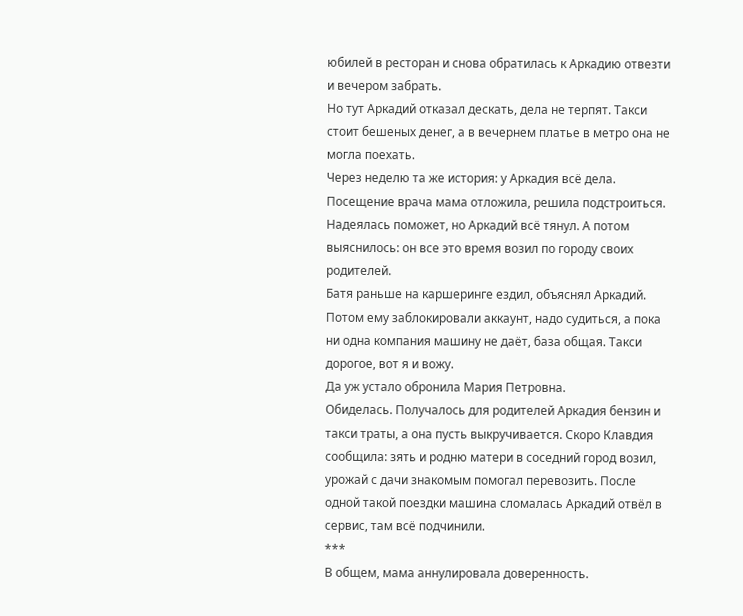юбилей в ресторан и снова обратилась к Аркадию отвезти и вечером забрать.
Но тут Аркадий отказал дескать, дела не терпят. Такси стоит бешеных денег, а в вечернем платье в метро она не могла поехать.
Через неделю та же история: у Аркадия всё дела. Посещение врача мама отложила, решила подстроиться. Надеялась поможет, но Аркадий всё тянул. А потом выяснилось: он все это время возил по городу своих родителей.
Батя раньше на каршеринге ездил, объяснял Аркадий. Потом ему заблокировали аккаунт, надо судиться, а пока ни одна компания машину не даёт, база общая. Такси дорогое, вот я и вожу.
Да уж устало обронила Мария Петровна.
Обиделась. Получалось для родителей Аркадия бензин и такси траты, а она пусть выкручивается. Скоро Клавдия сообщила: зять и родню матери в соседний город возил, урожай с дачи знакомым помогал перевозить. После одной такой поездки машина сломалась Аркадий отвёл в сервис, там всё подчинили.
***
В общем, мама аннулировала доверенность.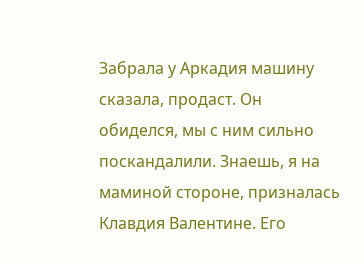Забрала у Аркадия машину сказала, продаст. Он обиделся, мы с ним сильно поскандалили. Знаешь, я на маминой стороне, призналась Клавдия Валентине. Его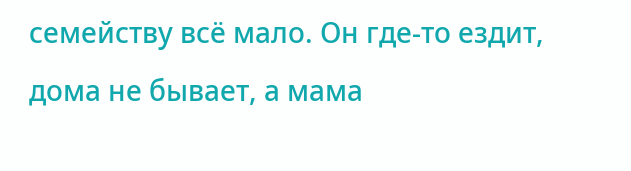семейству всё мало. Он где-то ездит, дома не бывает, а мама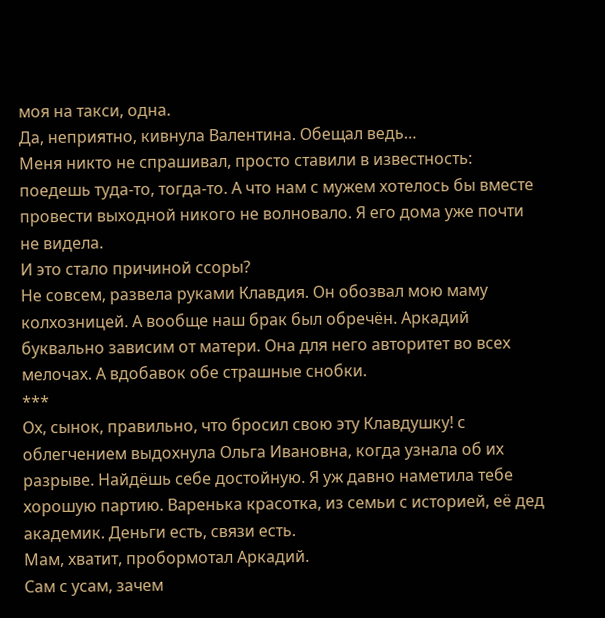моя на такси, одна.
Да, неприятно, кивнула Валентина. Обещал ведь…
Меня никто не спрашивал, просто ставили в известность: поедешь туда-то, тогда-то. А что нам с мужем хотелось бы вместе провести выходной никого не волновало. Я его дома уже почти не видела.
И это стало причиной ссоры?
Не совсем, развела руками Клавдия. Он обозвал мою маму колхозницей. А вообще наш брак был обречён. Аркадий буквально зависим от матери. Она для него авторитет во всех мелочах. А вдобавок обе страшные снобки.
***
Ох, сынок, правильно, что бросил свою эту Клавдушку! с облегчением выдохнула Ольга Ивановна, когда узнала об их разрыве. Найдёшь себе достойную. Я уж давно наметила тебе хорошую партию. Варенька красотка, из семьи с историей, её дед академик. Деньги есть, связи есть.
Мам, хватит, пробормотал Аркадий.
Сам с усам, зачем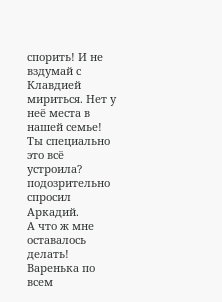спорить! И не вздумай с Клавдией мириться. Нет у неё места в нашей семье!
Ты специально это всё устроила? подозрительно спросил Аркадий.
А что ж мне оставалось делать! Варенька по всем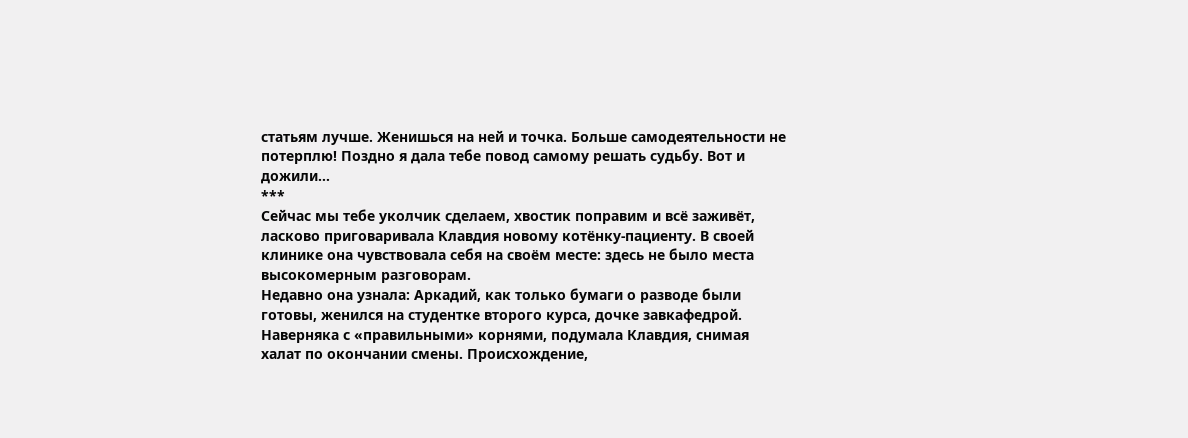статьям лучше. Женишься на ней и точка. Больше самодеятельности не потерплю! Поздно я дала тебе повод самому решать судьбу. Вот и дожили…
***
Сейчас мы тебе уколчик сделаем, хвостик поправим и всё заживёт, ласково приговаривала Клавдия новому котёнку-пациенту. В своей клинике она чувствовала себя на своём месте: здесь не было места высокомерным разговорам.
Недавно она узнала: Аркадий, как только бумаги о разводе были готовы, женился на студентке второго курса, дочке завкафедрой.
Наверняка с «правильными» корнями, подумала Клавдия, снимая халат по окончании смены. Происхождение,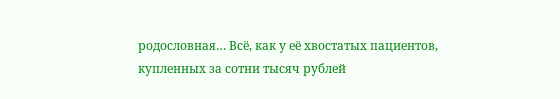родословная… Всё, как у её хвостатых пациентов, купленных за сотни тысяч рублей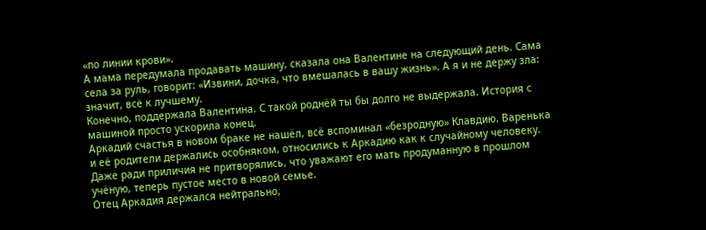«по линии крови».
А мама передумала продавать машину, сказала она Валентине на следующий день. Сама села за руль, говорит: «Извини, дочка, что вмешалась в вашу жизнь». А я и не держу зла: значит, всё к лучшему.
Конечно, поддержала Валентина. С такой роднёй ты бы долго не выдержала. История с машиной просто ускорила конец.
Аркадий счастья в новом браке не нашёл, всё вспоминал «безродную» Клавдию. Варенька и её родители держались особняком, относились к Аркадию как к случайному человеку. Даже ради приличия не притворялись, что уважают его мать продуманную в прошлом учёную, теперь пустое место в новой семье.
Отец Аркадия держался нейтрально,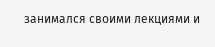занимался своими лекциями и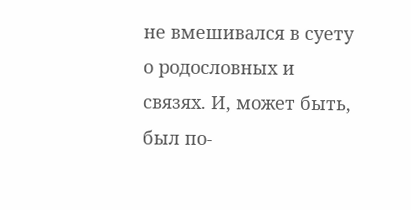не вмешивался в суету о родословных и связях. И, может быть, был по-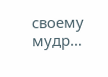своему мудр…